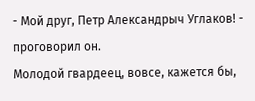- Мой друг, Петр Александрыч Углаков! - проговорил он.
Молодой гвардеец, вовсе, кажется бы,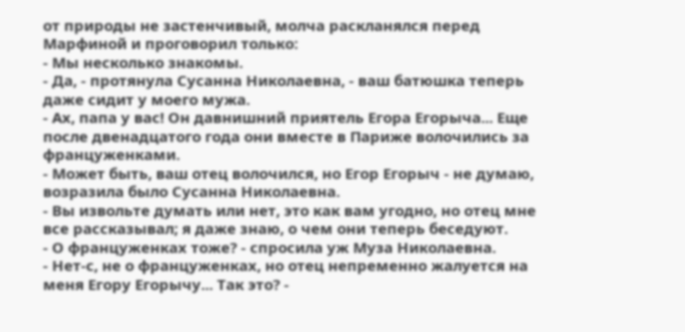от природы не застенчивый, молча раскланялся перед Марфиной и проговорил только:
- Мы несколько знакомы.
- Да, - протянула Сусанна Николаевна, - ваш батюшка теперь даже сидит у моего мужа.
- Ах, папа у вас! Он давнишний приятель Егора Егорыча... Еще после двенадцатого года они вместе в Париже волочились за француженками.
- Может быть, ваш отец волочился, но Егор Егорыч - не думаю, возразила было Сусанна Николаевна.
- Вы извольте думать или нет, это как вам угодно, но отец мне все рассказывал; я даже знаю, о чем они теперь беседуют.
- О француженках тоже? - спросила уж Муза Николаевна.
- Нет-с, не о француженках, но отец непременно жалуется на меня Егору Егорычу... Так это? -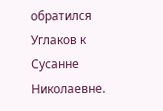обратился Углаков к Сусанне Николаевне.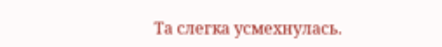Та слегка усмехнулась.